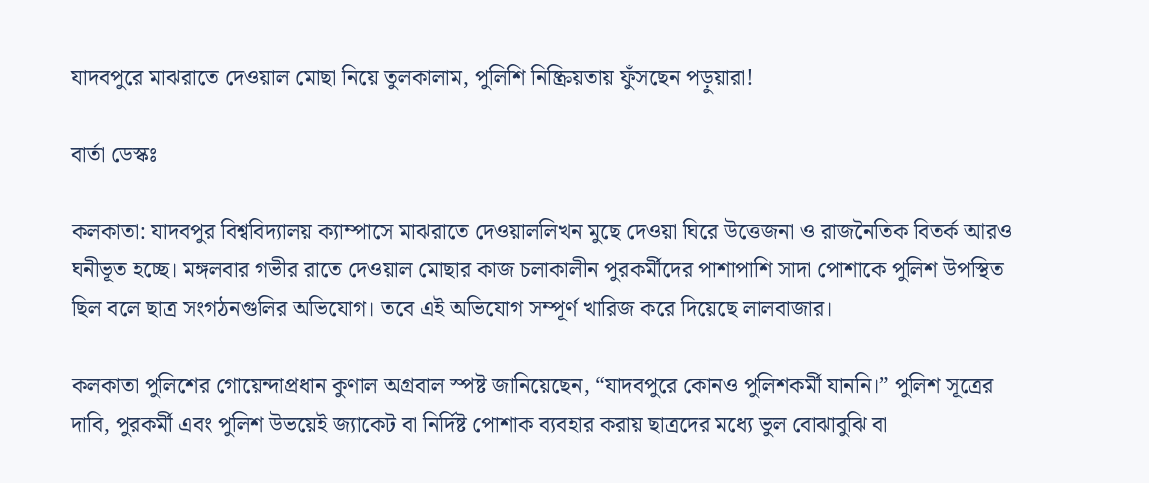যাদবপুরে মাঝরাতে দেওয়াল মোছা নিয়ে তুলকালাম, পুলিশি নিষ্ক্রিয়তায় ফুঁসছেন পড়ুয়ারা!

বার্তা ডেস্কঃ

কলকাতা: যাদবপুর বিশ্ববিদ্যালয় ক্যাম্পাসে মাঝরাতে দেওয়াললিখন মুছে দেওয়া ঘিরে উত্তেজনা ও রাজনৈতিক বিতর্ক আরও ঘনীভূত হচ্ছে। মঙ্গলবার গভীর রাতে দেওয়াল মোছার কাজ চলাকালীন পুরকর্মীদের পাশাপাশি সাদা পোশাকে পুলিশ উপস্থিত ছিল বলে ছাত্র সংগঠনগুলির অভিযোগ। তবে এই অভিযোগ সম্পূর্ণ খারিজ করে দিয়েছে লালবাজার।

কলকাতা পুলিশের গোয়েন্দাপ্রধান কুণাল অগ্রবাল স্পষ্ট জানিয়েছেন, “যাদবপুরে কোনও পুলিশকর্মী যাননি।” পুলিশ সূত্রের দাবি, পুরকর্মী এবং পুলিশ উভয়েই জ্যাকেট বা নির্দিষ্ট পোশাক ব্যবহার করায় ছাত্রদের মধ্যে ভুল বোঝাবুঝি বা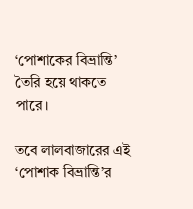‘পোশাকের বিভ্রান্তি’ তৈরি হয়ে থাকতে পারে।

তবে লালবাজারের এই ‘পোশাক বিভ্রান্তি’র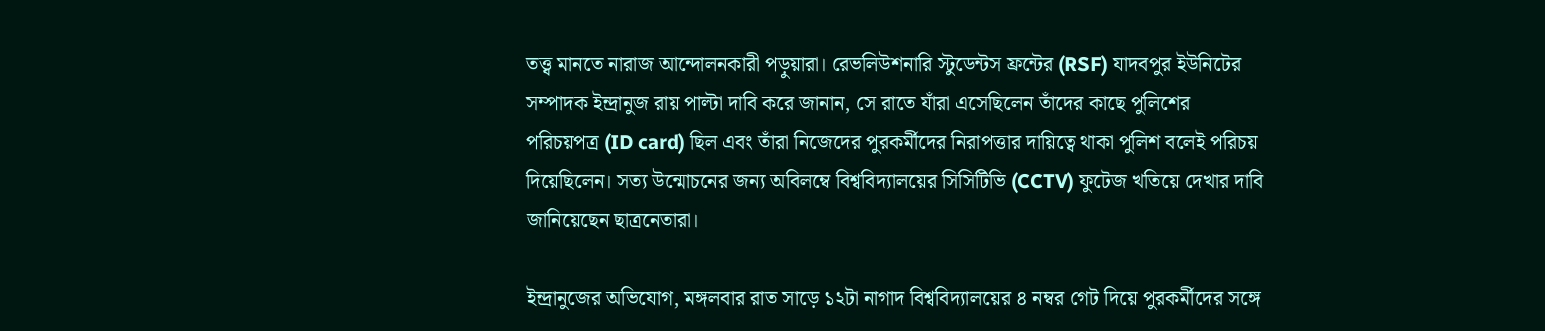তত্ত্ব মানতে নারাজ আন্দোলনকারী পড়ুয়ারা। রেভলিউশনারি স্টুডেন্টস ফ্রন্টের (RSF) যাদবপুর ইউনিটের সম্পাদক ইন্দ্রানুজ রায় পাল্টা দাবি করে জানান, সে রাতে যাঁরা এসেছিলেন তাঁদের কাছে পুলিশের পরিচয়পত্র (ID card) ছিল এবং তাঁরা নিজেদের পুরকর্মীদের নিরাপত্তার দায়িত্বে থাকা পুলিশ বলেই পরিচয় দিয়েছিলেন। সত্য উন্মোচনের জন্য অবিলম্বে বিশ্ববিদ্যালয়ের সিসিটিভি (CCTV) ফুটেজ খতিয়ে দেখার দাবি জানিয়েছেন ছাত্রনেতারা।

ইন্দ্রানুজের অভিযোগ, মঙ্গলবার রাত সাড়ে ১২টা নাগাদ বিশ্ববিদ্যালয়ের ৪ নম্বর গেট দিয়ে পুরকর্মীদের সঙ্গে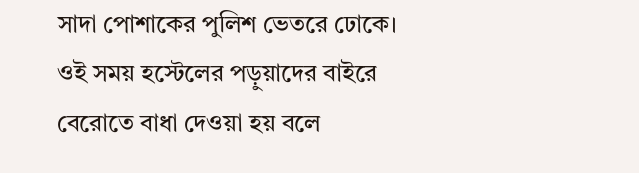সাদা পোশাকের পুলিশ ভেতরে ঢোকে। ওই সময় হস্টেলের পড়ুয়াদের বাইরে বেরোতে বাধা দেওয়া হয় বলে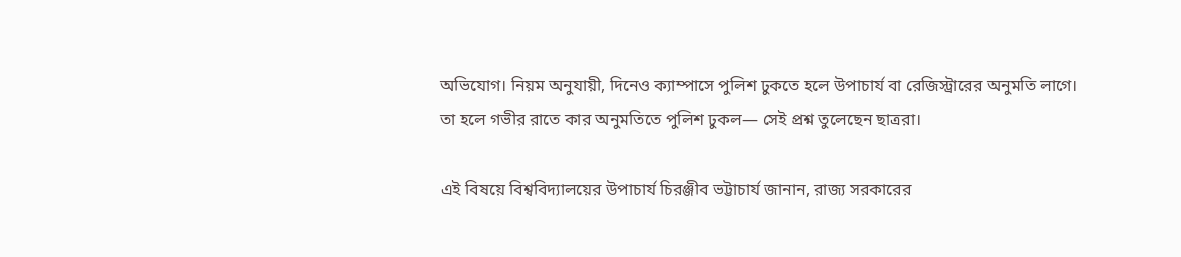অভিযোগ। নিয়ম অনুযায়ী, দিনেও ক্যাম্পাসে পুলিশ ঢুকতে হলে উপাচার্য বা রেজিস্ট্রারের অনুমতি লাগে। তা হলে গভীর রাতে কার অনুমতিতে পুলিশ ঢুকল— সেই প্রশ্ন তুলেছেন ছাত্ররা।

এই বিষয়ে বিশ্ববিদ্যালয়ের উপাচার্য চিরঞ্জীব ভট্টাচার্য জানান, রাজ্য সরকারের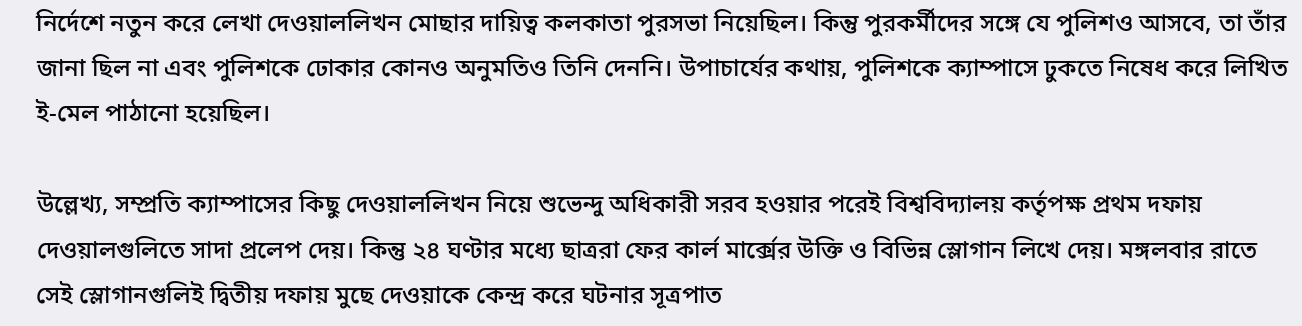নির্দেশে নতুন করে লেখা দেওয়াললিখন মোছার দায়িত্ব কলকাতা পুরসভা নিয়েছিল। কিন্তু পুরকর্মীদের সঙ্গে যে পুলিশও আসবে, তা তাঁর জানা ছিল না এবং পুলিশকে ঢোকার কোনও অনুমতিও তিনি দেননি। উপাচার্যের কথায়, পুলিশকে ক্যাম্পাসে ঢুকতে নিষেধ করে লিখিত ই-মেল পাঠানো হয়েছিল।

উল্লেখ্য, সম্প্রতি ক্যাম্পাসের কিছু দেওয়াললিখন নিয়ে শুভেন্দু অধিকারী সরব হওয়ার পরেই বিশ্ববিদ্যালয় কর্তৃপক্ষ প্রথম দফায় দেওয়ালগুলিতে সাদা প্রলেপ দেয়। কিন্তু ২৪ ঘণ্টার মধ্যে ছাত্ররা ফের কার্ল মার্ক্সের উক্তি ও বিভিন্ন স্লোগান লিখে দেয়। মঙ্গলবার রাতে সেই স্লোগানগুলিই দ্বিতীয় দফায় মুছে দেওয়াকে কেন্দ্র করে ঘটনার সূত্রপাত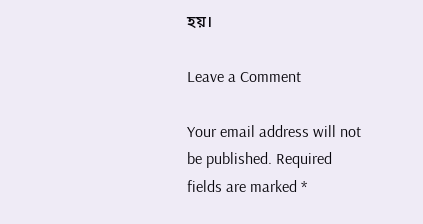হয়।

Leave a Comment

Your email address will not be published. Required fields are marked *